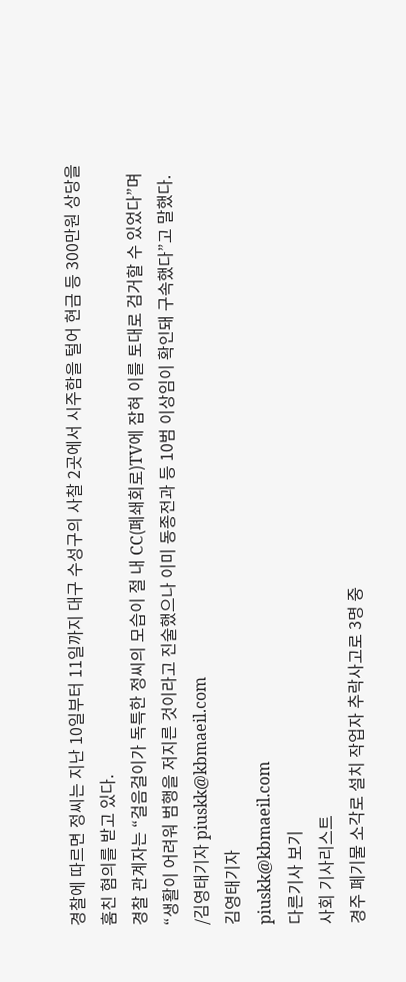경찰에 따르면 정씨는 지난 10일부터 11일까지 대구 수성구의 사찰 2곳에서 시주함을 털어 현금 등 300만원 상당을 훔친 혐의를 받고 있다.
경찰 관계자는 “걸음걸이가 독특한 정씨의 모습이 절 내 CC(폐쇄회로)TV에 잡혀 이를 토대로 검거할 수 있었다”며 “생활이 어려워 범행을 저지른 것이라고 진술했으나 이미 동종전과 등 10범 이상임이 확인돼 구속했다”고 말했다.
/김영태기자 piuskk@kbmaeil.com
김영태기자
piuskk@kbmaeil.com
다른기사 보기
사회 기사리스트
경주 폐기물 소각로 설치 작업자 추락사고로 3명 중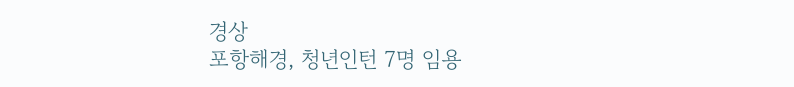경상
포항해경, 청년인턴 7명 임용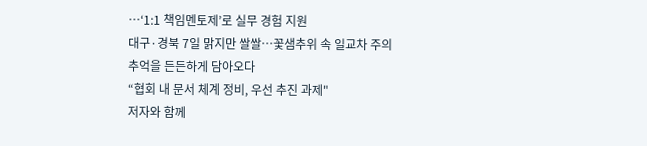⋯‘1:1 책임멘토제’로 실무 경험 지원
대구·경북 7일 맑지만 쌀쌀⋯꽃샘추위 속 일교차 주의
추억을 든든하게 담아오다
“협회 내 문서 체계 정비, 우선 추진 과제"
저자와 함께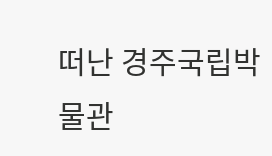떠난 경주국립박물관